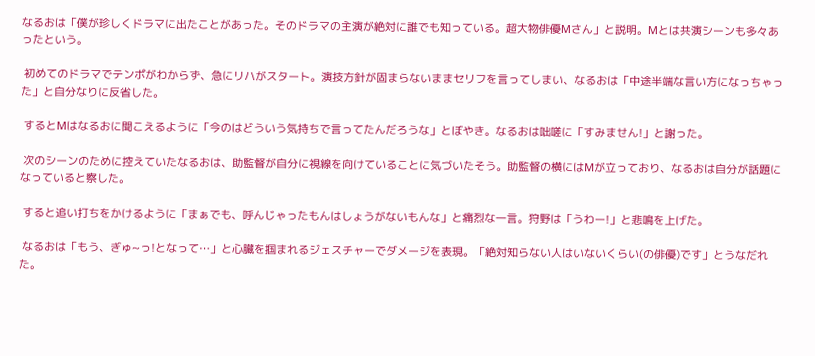なるおは「僕が珍しくドラマに出たことがあった。そのドラマの主演が絶対に誰でも知っている。超大物俳優Mさん」と説明。Mとは共演シーンも多々あったという。

 初めてのドラマでテンポがわからず、急にリハがスタート。演技方針が固まらないままセリフを言ってしまい、なるおは「中途半端な言い方になっちゃった」と自分なりに反省した。

 するとMはなるおに聞こえるように「今のはどういう気持ちで言ってたんだろうな」とぼやき。なるおは咄嗟に「すみません!」と謝った。

 次のシーンのために控えていたなるおは、助監督が自分に視線を向けていることに気づいたそう。助監督の横にはMが立っており、なるおは自分が話題になっていると察した。

 すると追い打ちをかけるように「まぁでも、呼んじゃったもんはしょうがないもんな」と痛烈な一言。狩野は「うわー!」と悲鳴を上げた。

 なるおは「もう、ぎゅ~っ!となって…」と心臓を掴まれるジェスチャーでダメージを表現。「絶対知らない人はいないくらい(の俳優)です」とうなだれた。